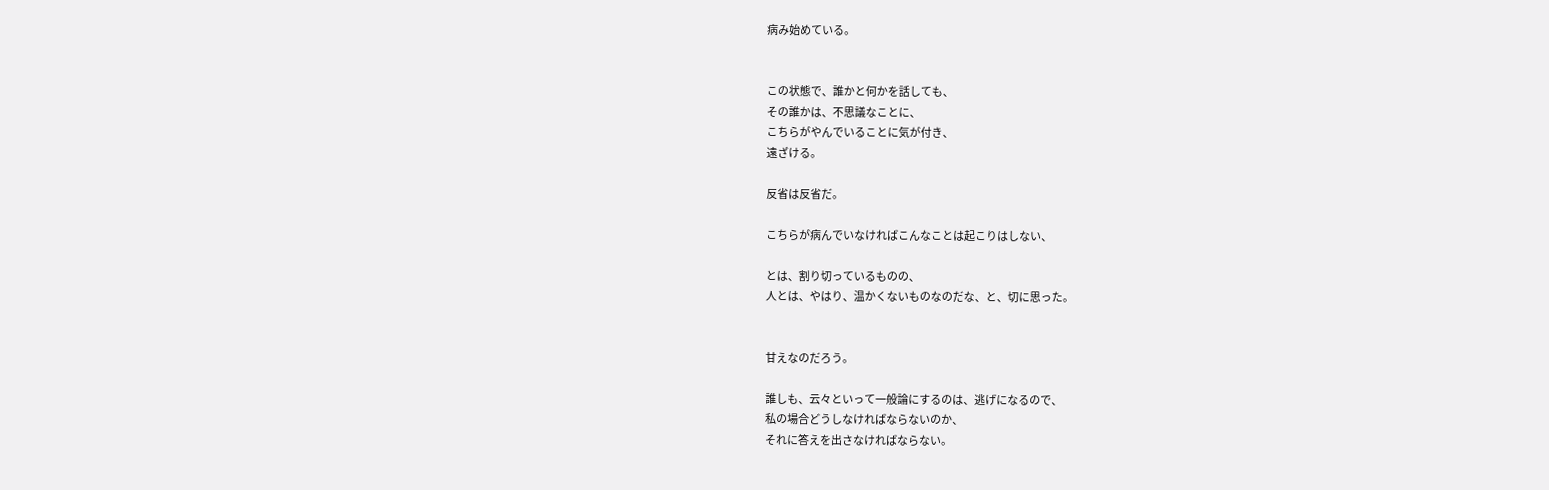病み始めている。


この状態で、誰かと何かを話しても、
その誰かは、不思議なことに、
こちらがやんでいることに気が付き、
遠ざける。

反省は反省だ。

こちらが病んでいなければこんなことは起こりはしない、

とは、割り切っているものの、
人とは、やはり、温かくないものなのだな、と、切に思った。


甘えなのだろう。

誰しも、云々といって一般論にするのは、逃げになるので、
私の場合どうしなければならないのか、
それに答えを出さなければならない。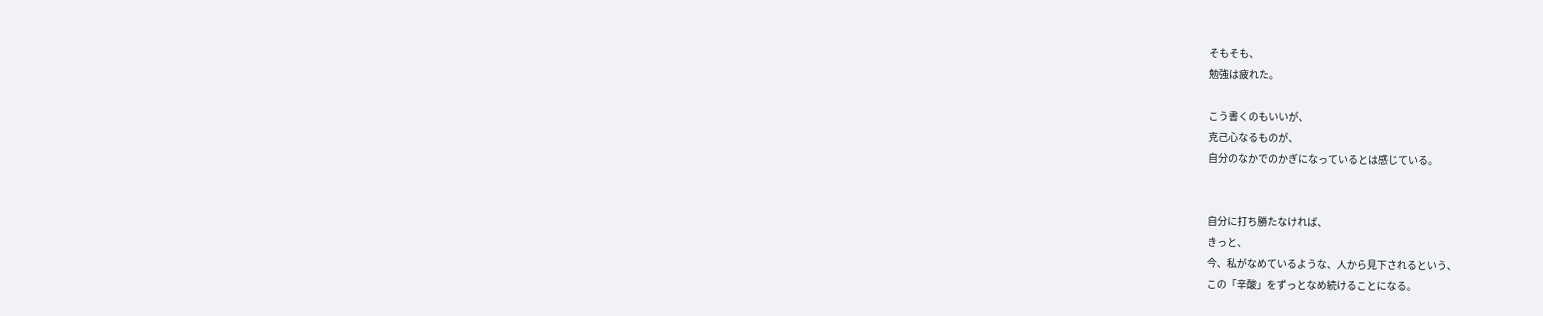そもそも、
勉強は疲れた。

こう書くのもいいが、
克己心なるものが、
自分のなかでのかぎになっているとは感じている。


自分に打ち勝たなければ、
きっと、
今、私がなめているような、人から見下されるという、
この「辛酸」をずっとなめ続けることになる。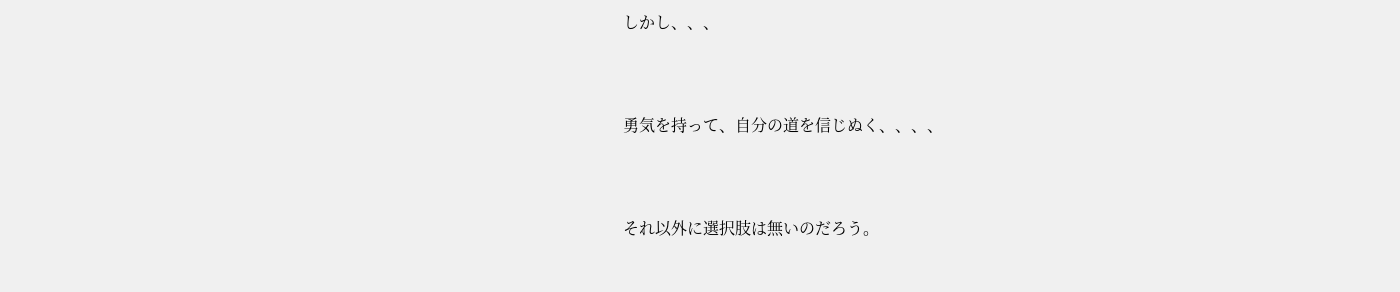しかし、、、


勇気を持って、自分の道を信じぬく、、、、


それ以外に選択肢は無いのだろう。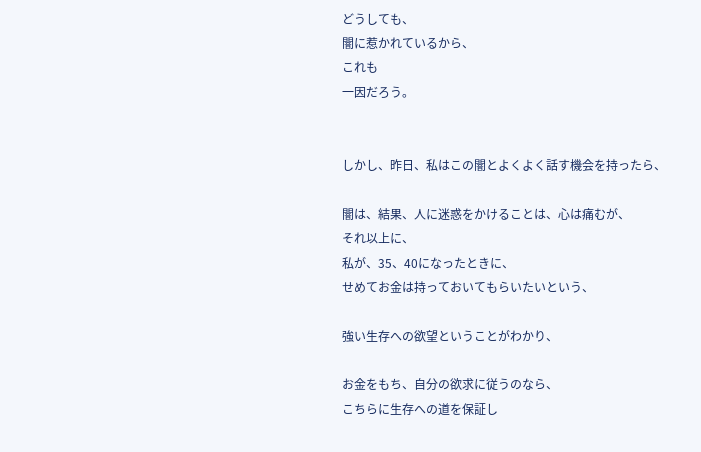どうしても、
闇に惹かれているから、
これも
一因だろう。


しかし、昨日、私はこの闇とよくよく話す機会を持ったら、

闇は、結果、人に迷惑をかけることは、心は痛むが、
それ以上に、
私が、35、40になったときに、
せめてお金は持っておいてもらいたいという、

強い生存への欲望ということがわかり、

お金をもち、自分の欲求に従うのなら、
こちらに生存への道を保証し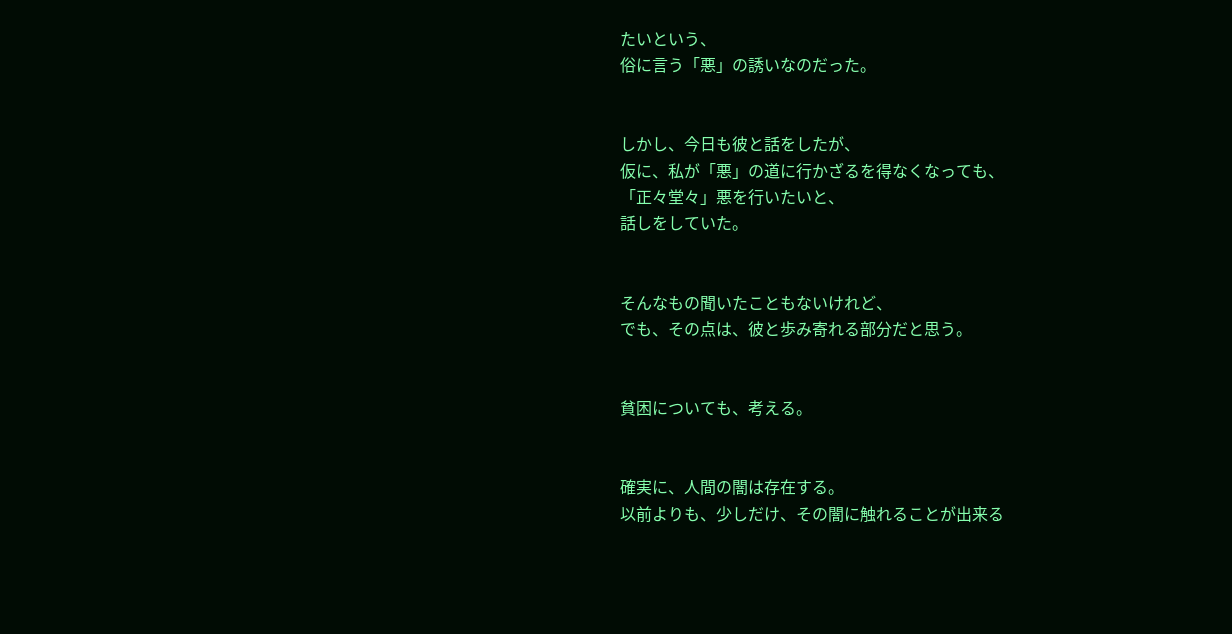たいという、
俗に言う「悪」の誘いなのだった。


しかし、今日も彼と話をしたが、
仮に、私が「悪」の道に行かざるを得なくなっても、
「正々堂々」悪を行いたいと、
話しをしていた。


そんなもの聞いたこともないけれど、
でも、その点は、彼と歩み寄れる部分だと思う。


貧困についても、考える。


確実に、人間の闇は存在する。
以前よりも、少しだけ、その闇に触れることが出来る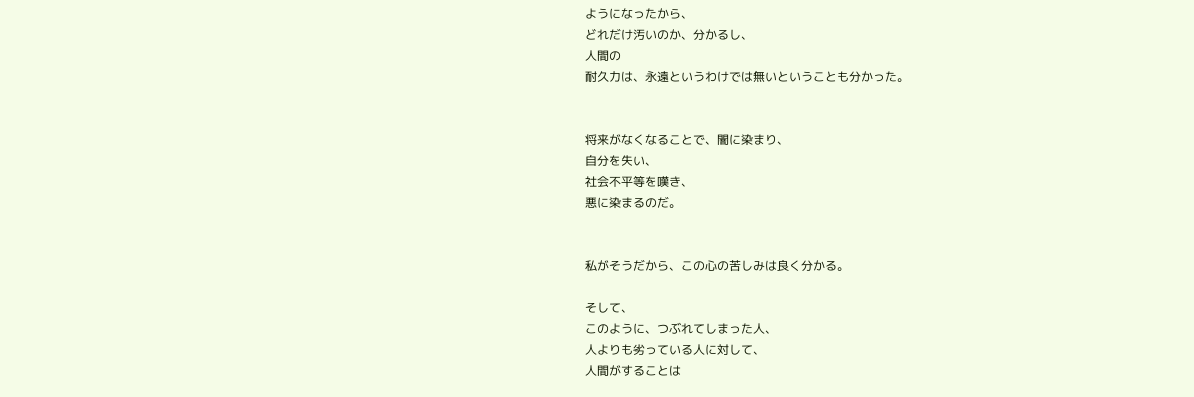ようになったから、
どれだけ汚いのか、分かるし、
人間の
耐久力は、永遠というわけでは無いということも分かった。


将来がなくなることで、闇に染まり、
自分を失い、
社会不平等を嘆き、
悪に染まるのだ。


私がそうだから、この心の苦しみは良く分かる。

そして、
このように、つぶれてしまった人、
人よりも劣っている人に対して、
人間がすることは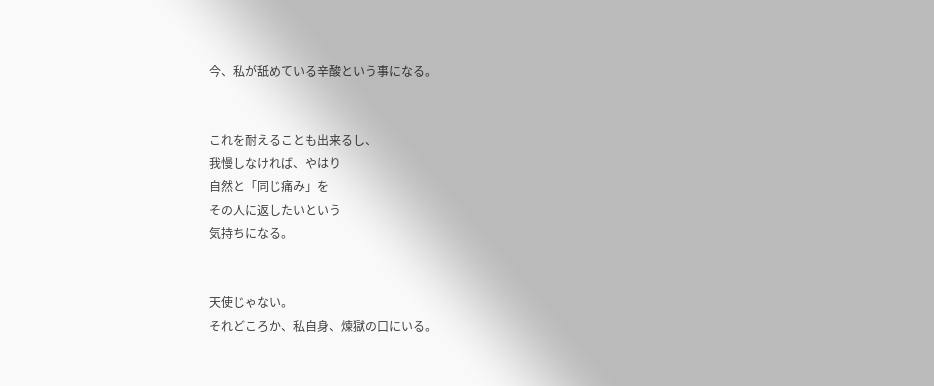今、私が舐めている辛酸という事になる。


これを耐えることも出来るし、
我慢しなければ、やはり
自然と「同じ痛み」を
その人に返したいという
気持ちになる。


天使じゃない。
それどころか、私自身、煉獄の口にいる。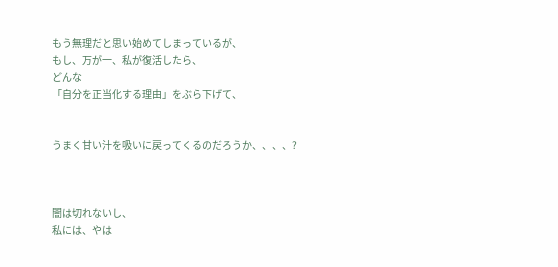もう無理だと思い始めてしまっているが、
もし、万が一、私が復活したら、
どんな
「自分を正当化する理由」をぶら下げて、


うまく甘い汁を吸いに戻ってくるのだろうか、、、、?



闇は切れないし、
私には、やは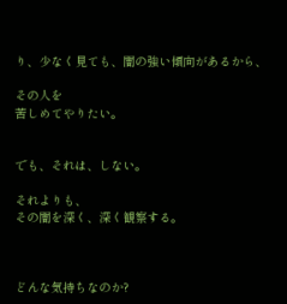り、少なく見ても、闇の強い傾向があるから、

その人を
苦しめてやりたい。


でも、それは、しない。

それよりも、
その闇を深く、深く観察する。



どんな気持ちなのか?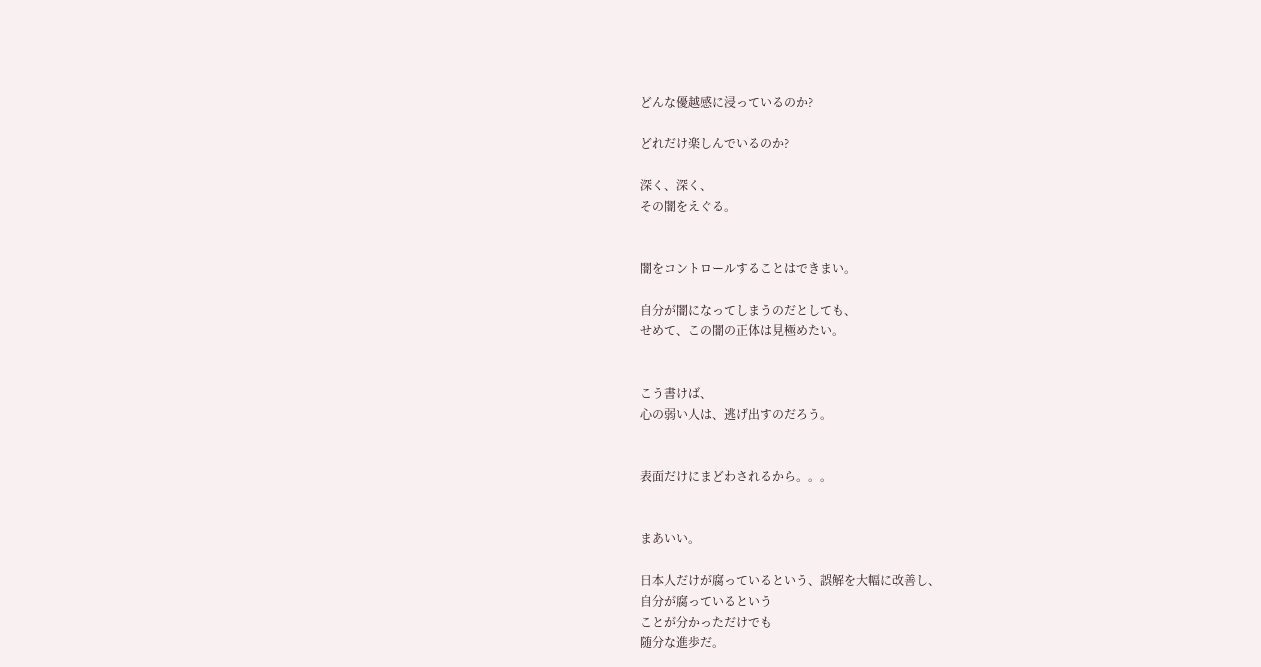どんな優越感に浸っているのか?

どれだけ楽しんでいるのか?

深く、深く、
その闇をえぐる。


闇をコントロールすることはできまい。

自分が闇になってしまうのだとしても、
せめて、この闇の正体は見極めたい。


こう書けば、
心の弱い人は、逃げ出すのだろう。


表面だけにまどわされるから。。。


まあいい。

日本人だけが腐っているという、誤解を大幅に改善し、
自分が腐っているという
ことが分かっただけでも
随分な進歩だ。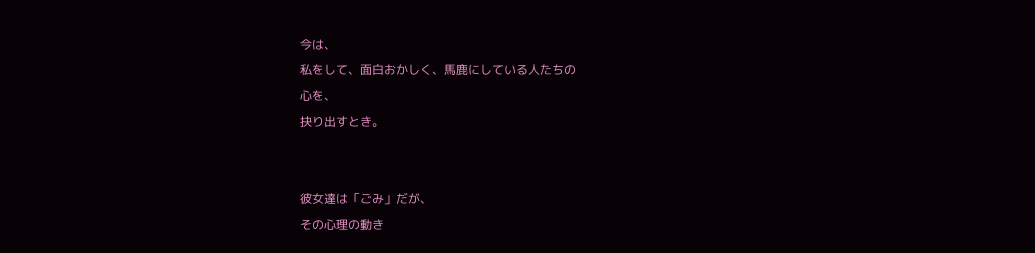今は、
私をして、面白おかしく、馬鹿にしている人たちの
心を、
抉り出すとき。


彼女達は「ごみ」だが、
その心理の動き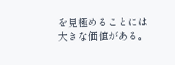を見極めることには
大きな価値がある。